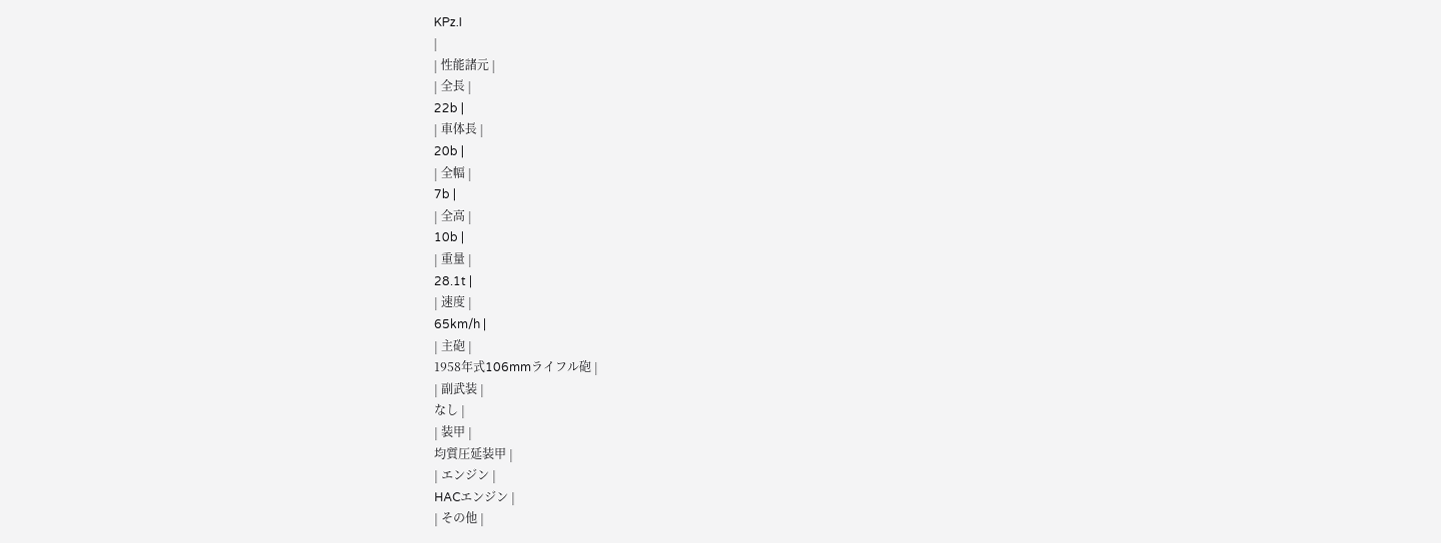KPz.I
|
| 性能諸元 |
| 全長 |
22b |
| 車体長 |
20b |
| 全幅 |
7b |
| 全高 |
10b |
| 重量 |
28.1t |
| 速度 |
65km/h |
| 主砲 |
1958年式106mmライフル砲 |
| 副武装 |
なし |
| 装甲 |
均質圧延装甲 |
| エンジン |
HACエンジン |
| その他 |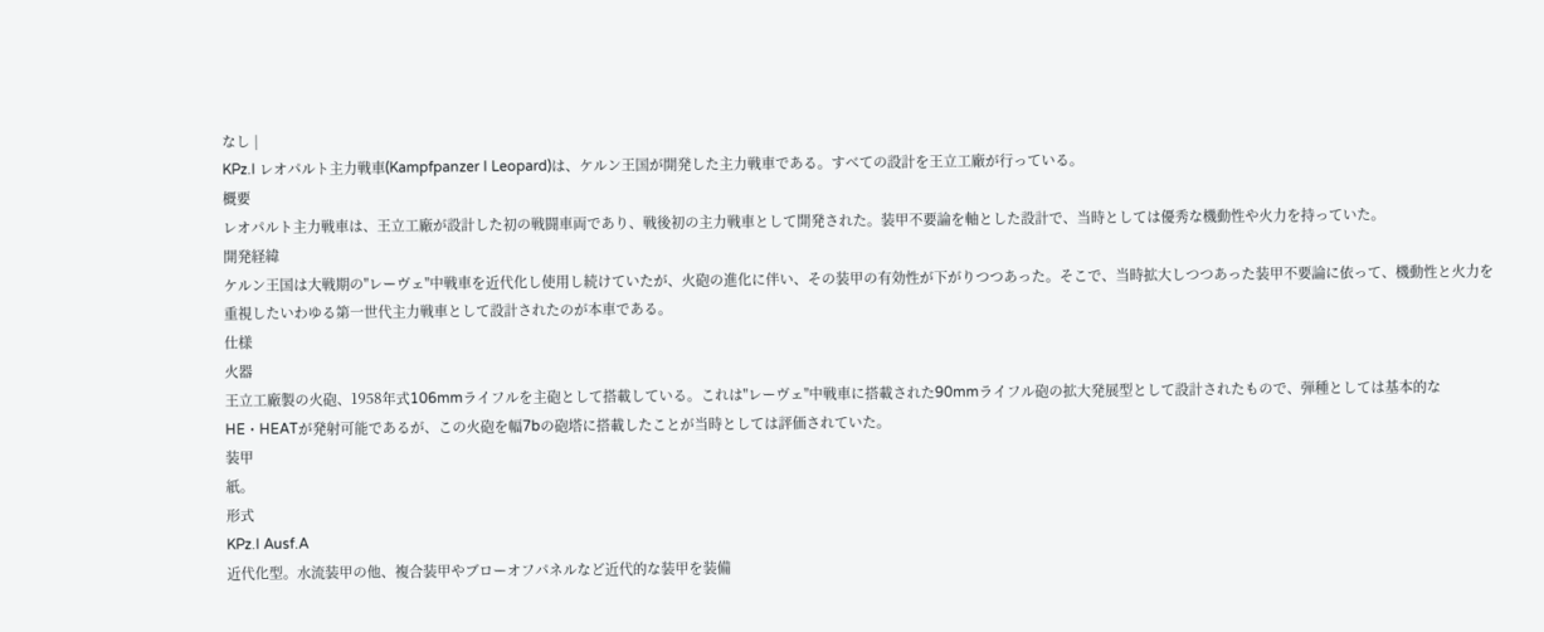なし |
KPz.I レオパルト主力戦車(Kampfpanzer I Leopard)は、ケルン王国が開発した主力戦車である。すべての設計を王立工廠が行っている。
概要
レオパルト主力戦車は、王立工廠が設計した初の戦闘車両であり、戦後初の主力戦車として開発された。装甲不要論を軸とした設計で、当時としては優秀な機動性や火力を持っていた。
開発経緯
ケルン王国は大戦期の"レーヴェ"中戦車を近代化し使用し続けていたが、火砲の進化に伴い、その装甲の有効性が下がりつつあった。そこで、当時拡大しつつあった装甲不要論に依って、機動性と火力を重視したいわゆる第一世代主力戦車として設計されたのが本車である。
仕様
火器
王立工廠製の火砲、1958年式106mmライフルを主砲として搭載している。これは"レーヴェ"中戦車に搭載された90mmライフル砲の拡大発展型として設計されたもので、弾種としては基本的なHE・HEATが発射可能であるが、この火砲を幅7bの砲塔に搭載したことが当時としては評価されていた。
装甲
紙。
形式
KPz.I Ausf.A
近代化型。水流装甲の他、複合装甲やブローオフパネルなど近代的な装甲を装備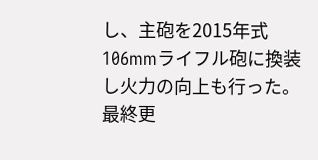し、主砲を2015年式106mmライフル砲に換装し火力の向上も行った。
最終更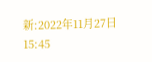新:2022年11月27日 15:45